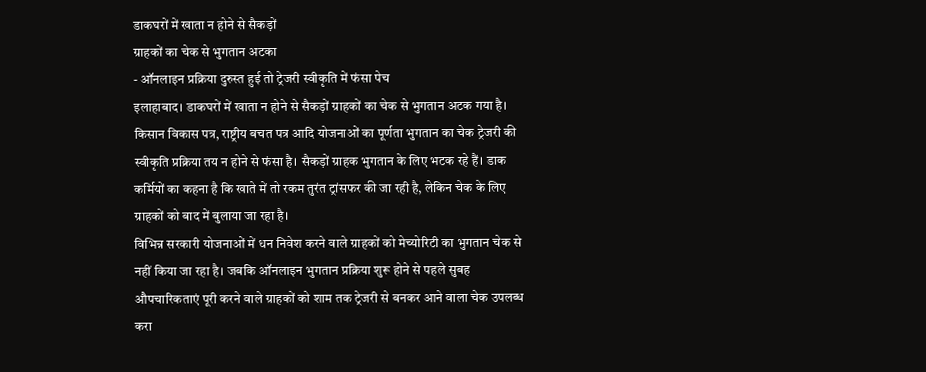डाकघरों में खाता न होने से सैकड़ों
ग्राहकों का चेक से भुगतान अटका
- ऑनलाइन प्रक्रिया दुरुस्त हुई तो ट्रेजरी स्वीकृति में फंसा पेच
इलाहाबाद। डाकघरों में खाता न होने से सैकड़ों ग्राहकों का चेक से भुगतान अटक गया है। किसान विकास पत्र, राष्ट्रीय बचत पत्र आदि योजनाओं का पूर्णता भुगतान का चेक ट्रेजरी की स्वीकृति प्रक्रिया तय न होने से फंसा है। सैकड़ों ग्राहक भुगतान के लिए भटक रहे हैं। डाक कर्मियों का कहना है कि खाते में तो रकम तुरंत ट्रांसफर की जा रही है, लेकिन चेक के लिए ग्राहकों को बाद में बुलाया जा रहा है।
विभिन्न सरकारी योजनाओं में धन निवेश करने वाले ग्राहकों को मेच्योरिटी का भुगतान चेक से नहीं किया जा रहा है। जबकि ऑनलाइन भुगतान प्रक्रिया शुरू होने से पहले सुबह औपचारिकताएं पूरी करने वाले ग्राहकों को शाम तक ट्रेजरी से बनकर आने वाला चेक उपलब्ध करा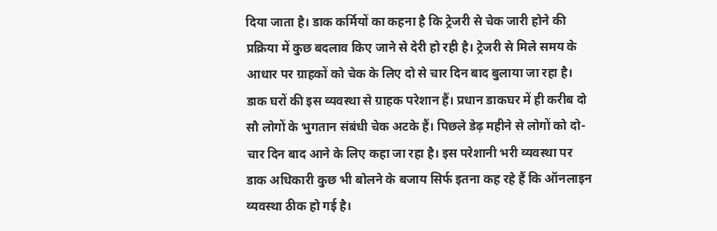दिया जाता है। डाक कर्मियों का कहना है कि ट्रेजरी से चेक जारी होने की प्रक्रिया में कुछ बदलाव किए जाने से देरी हो रही है। ट्रेजरी से मिले समय के आधार पर ग्राहकों को चेक के लिए दो से चार दिन बाद बुलाया जा रहा है।
डाक घरों की इस व्यवस्था से ग्राहक परेशान हैं। प्रधान डाकघर में ही करीब दो सौ लोगों के भुगतान संबंधी चेक अटके हैं। पिछले डेढ़ महीने से लोगों को दो-चार दिन बाद आने के लिए कहा जा रहा है। इस परेशानी भरी व्यवस्था पर डाक अधिकारी कुछ भी बोलने के बजाय सिर्फ इतना कह रहे हैं कि ऑनलाइन व्यवस्था ठीक हो गई है।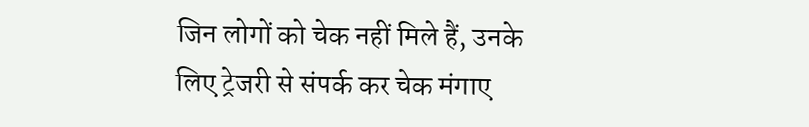जिन लोगों को चेक नहीं मिले हैं, उनके लिए ट्रेजरी से संपर्क कर चेक मंगाए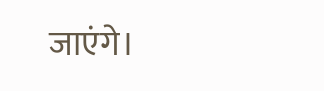जाएंगे।